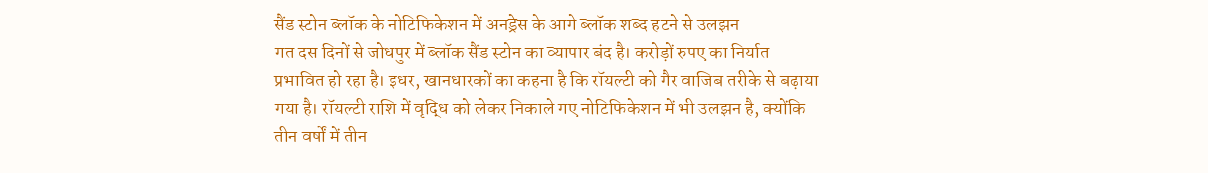सैंड स्टोन ब्लॉक के नोटिफिकेशन में अनड्रेस के आगे ब्लॉक शब्द हटने से उलझन
गत दस दिनों से जोधपुर में ब्लॉक सैंड स्टोन का व्यापार बंद है। करोड़ों रुपए का निर्यात प्रभावित हो रहा है। इधर, खानधारकों का कहना है कि रॉयल्टी को गैर वाजिब तरीके से बढ़ाया गया है। रॉयल्टी राशि में वृद्धि को लेकर निकाले गए नोटिफिकेशन में भी उलझन है, क्योंकि तीन वर्षों में तीन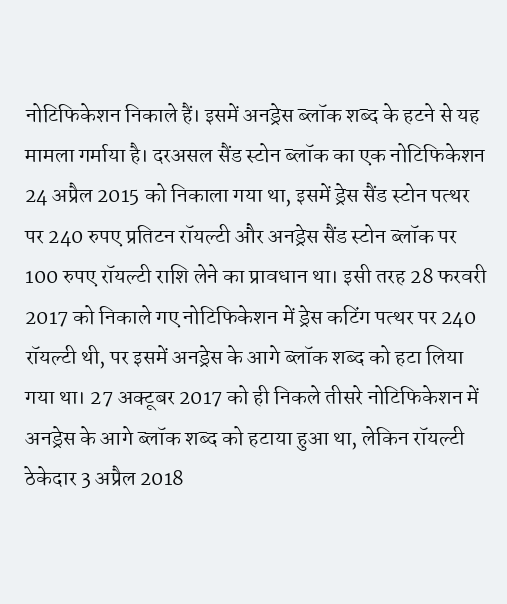नोटिफिकेशन निकाले हैं। इसमें अनड्रेस ब्लॉक शब्द के हटने से यह मामला गर्माया है। दरअसल सैंड स्टोन ब्लॉक का एक नोटिफिकेशन 24 अप्रैल 2015 को निकाला गया था, इसमें ड्रेस सैंड स्टोन पत्थर पर 240 रुपए प्रतिटन रॉयल्टी और अनड्रेस सैंड स्टोन ब्लॉक पर 100 रुपए रॉयल्टी राशि लेने का प्रावधान था। इसी तरह 28 फरवरी 2017 को निकाले गए नोटिफिकेशन में ड्रेस कटिंग पत्थर पर 240 रॉयल्टी थी, पर इसमें अनड्रेस के आगे ब्लॉक शब्द को हटा लिया गया था। 27 अक्टूबर 2017 को ही निकले तीसरे नोटिफिकेशन में अनड्रेस के आगे ब्लॉक शब्द को हटाया हुआ था, लेकिन रॉयल्टी ठेकेदार 3 अप्रैल 2018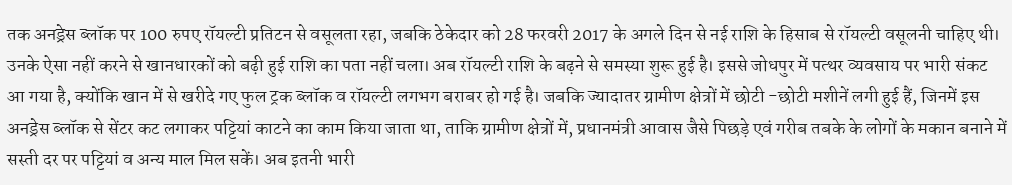तक अनड्रेस ब्लॉक पर 100 रुपए रॉयल्टी प्रतिटन से वसूलता रहा, जबकि ठेकेदार को 28 फरवरी 2017 के अगले दिन से नई राशि के हिसाब से रॉयल्टी वसूलनी चाहिए थी। उनके ऐसा नहीं करने से खानधारकों को बढ़ी हुई राशि का पता नहीं चला। अब रॉयल्टी राशि के बढ़ने से समस्या शुरू हुई है। इससे जोधपुर में पत्थर व्यवसाय पर भारी संकट आ गया है, क्योंकि खान में से खरीदे गए फुल ट्रक ब्लॉक व रॉयल्टी लगभग बराबर हो गई है। जबकि ज्यादातर ग्रामीण क्षेत्रों में छोटी -छोटी मशीनें लगी हुई हैं, जिनमें इस अनड्रेस ब्लॉक से सेंटर कट लगाकर पट्टियां काटने का काम किया जाता था, ताकि ग्रामीण क्षेत्रों में, प्रधानमंत्री आवास जैसे पिछड़े एवं गरीब तबके के लोगों के मकान बनाने में सस्ती दर पर पट्टियां व अन्य माल मिल सकें। अब इतनी भारी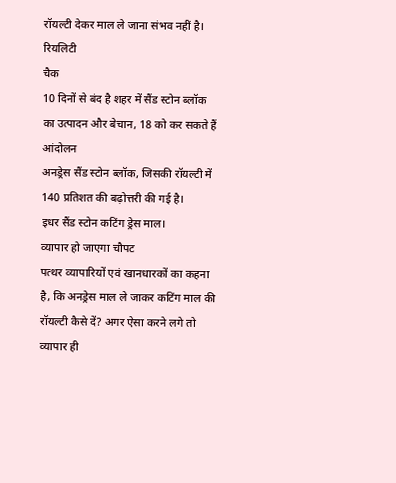रॉयल्टी देकर माल ले जाना संभव नहीं है।
रियलिटी
चैक
10 दिनों से बंद है शहर में सैंड स्टोन ब्लॉक का उत्पादन और बेचान, 18 को कर सकते हैं आंदोलन
अनड्रेस सैंड स्टोन ब्लॉक, जिसकी रॉयल्टी में 140 प्रतिशत की बढ़ोत्तरी की गई है।
इधर सैंड स्टोन कटिंग ड्रेस माल।
व्यापार हो जाएगा चौपट
पत्थर व्यापारियों एवं खानधारकों का कहना है, कि अनड्रेस माल ले जाकर कटिंग माल की रॉयल्टी कैसे दें? अगर ऐसा करने लगे तो व्यापार ही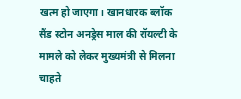खत्म हो जाएगा। खानधारक ब्लॉक सैंड स्टोन अनड्रेस माल की रॉयल्टी के मामले को लेकर मुख्यमंत्री से मिलना चाहते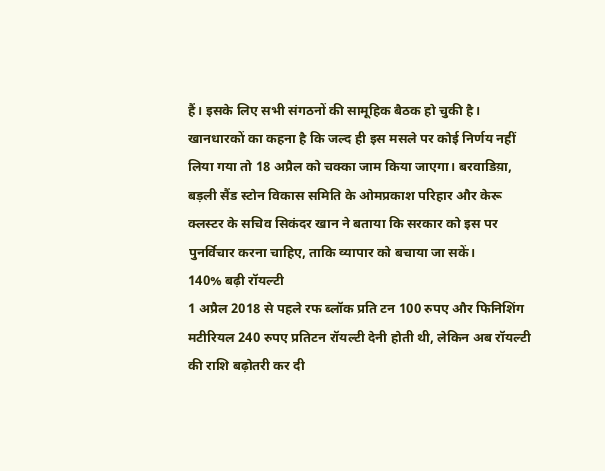हैं। इसके लिए सभी संगठनों की सामूहिक बैठक हो चुकी है। खानधारकों का कहना है कि जल्द ही इस मसले पर कोई निर्णय नहीं लिया गया तो 18 अप्रैल को चक्का जाम किया जाएगा। बरवाडिय़ा, बड़ली सैंड स्टोन विकास समिति के ओमप्रकाश परिहार और केरू क्लस्टर के सचिव सिकंदर खान ने बताया कि सरकार को इस पर पुनर्विचार करना चाहिए, ताकि व्यापार को बचाया जा सकें।
140% बढ़ी रॉयल्टी
1 अप्रैल 2018 से पहले रफ ब्लॉक प्रति टन 100 रुपए और फिनिशिंग मटीरियल 240 रुपए प्रतिटन रॉयल्टी देनी होती थी, लेकिन अब रॉयल्टी की राशि बढ़ोतरी कर दी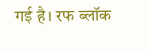गई है। रफ ब्लॉक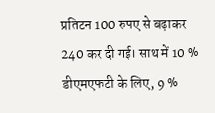प्रतिटन 100 रुपए से बढ़ाकर 240 कर दी गई। साथ में 10 % डीएमएफटी के लिए, 9 %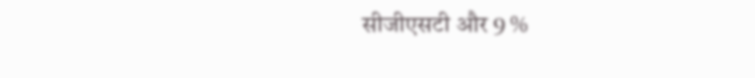सीजीएसटी और 9 %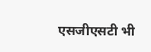एसजीएसटी भी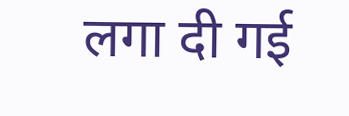लगा दी गई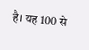है। यह 100 से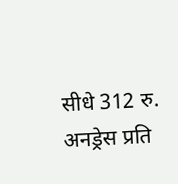सीधे 312 रु. अनड्रेस प्रति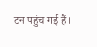टन पहुंच गई हैं।